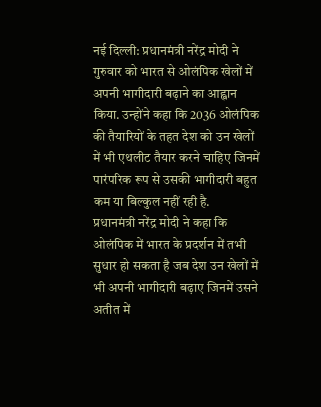नई दिल्ली: प्रधानमंत्री नरेंद्र मोदी ने गुरुवार को भारत से ओलंपिक खेलों में अपनी भागीदारी बढ़ाने का आह्वान किया. उन्होंने कहा कि 2036 ओलंपिक की तैयारियों के तहत देश को उन खेलों में भी एथलीट तैयार करने चाहिए जिनमें पारंपरिक रूप से उसकी भागीदारी बहुत कम या बिल्कुल नहीं रही है.
प्रधानमंत्री नरेंद्र मोदी ने कहा कि ओलंपिक में भारत के प्रदर्शन में तभी सुधार हो सकता है जब देश उन खेलों में भी अपनी भागीदारी बढ़ाए जिनमें उसने अतीत में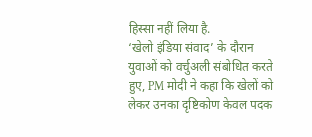हिस्सा नहीं लिया है.
‘खेलो इंडिया संवाद’ के दौरान युवाओं को वर्चुअली संबोधित करते हुए, PM मोदी ने कहा कि खेलों को लेकर उनका दृष्टिकोण केवल पदक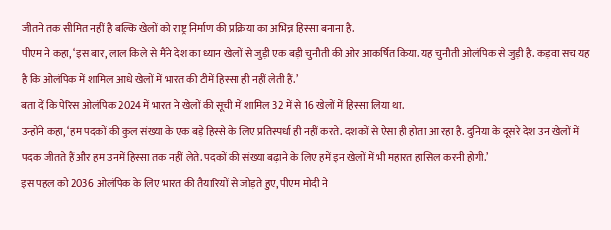जीतने तक सीमित नहीं है बल्कि खेलों को राष्ट्र निर्माण की प्रक्रिया का अभिन्न हिस्सा बनाना है.
पीएम ने कहा, ‘इस बार, लाल किले से मैंने देश का ध्यान खेलों से जुड़ी एक बड़ी चुनौती की ओर आकर्षित किया. यह चुनौती ओलंपिक से जुड़ी है. कड़वा सच यह है कि ओलंपिक में शामिल आधे खेलों में भारत की टीमें हिस्सा ही नहीं लेती हैं.’
बता दें कि पेरिस ओलंपिक 2024 में भारत ने खेलों की सूची में शामिल 32 में से 16 खेलों में हिस्सा लिया था.
उन्होंने कहा, ‘हम पदकों की कुल संख्या के एक बड़े हिस्से के लिए प्रतिस्पर्धा ही नहीं करते. दशकों से ऐसा ही होता आ रहा है. दुनिया के दूसरे देश उन खेलों में पदक जीतते हैं और हम उनमें हिस्सा तक नहीं लेते. पदकों की संख्या बढ़ाने के लिए हमें इन खेलों में भी महारत हासिल करनी होगी.’
इस पहल को 2036 ओलंपिक के लिए भारत की तैयारियों से जोड़ते हुए, पीएम मोदी ने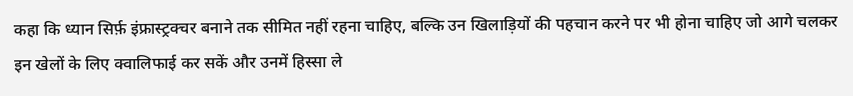कहा कि ध्यान सिर्फ़ इंफ्रास्ट्रक्चर बनाने तक सीमित नहीं रहना चाहिए, बल्कि उन खिलाड़ियों की पहचान करने पर भी होना चाहिए जो आगे चलकर इन खेलों के लिए क्वालिफाई कर सकें और उनमें हिस्सा ले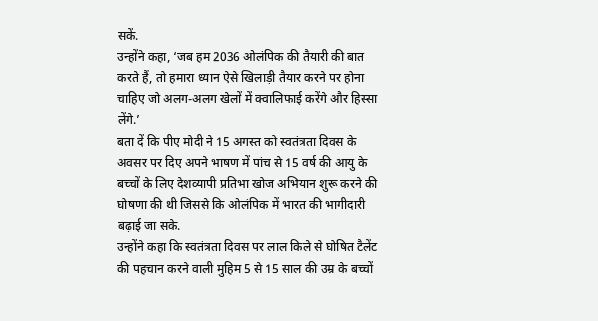सकें.
उन्होंने कहा, ‘जब हम 2036 ओलंपिक की तैयारी की बात करते हैं, तो हमारा ध्यान ऐसे खिलाड़ी तैयार करने पर होना चाहिए जो अलग-अलग खेलों में क्वालिफाई करेंगे और हिस्सा लेंगे.’
बता दें कि पीए मोदी ने 15 अगस्त को स्वतंत्रता दिवस के अवसर पर दिए अपने भाषण में पांच से 15 वर्ष की आयु के बच्चों के लिए देशव्यापी प्रतिभा खोज अभियान शुरू करने की घोषणा की थी जिससे कि ओलंपिक में भारत की भागीदारी बढ़ाई जा सके.
उन्होंने कहा कि स्वतंत्रता दिवस पर लाल किले से घोषित टैलेंट की पहचान करने वाली मुहिम 5 से 15 साल की उम्र के बच्चों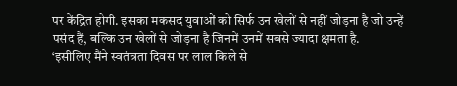पर केंद्रित होगी. इसका मकसद युवाओं को सिर्फ उन खेलों से नहीं जोड़ना है जो उन्हें पसंद हैं, बल्कि उन खेलों से जोड़ना है जिनमें उनमें सबसे ज्यादा क्षमता है.
‘इसीलिए मैंने स्वतंत्रता दिवस पर लाल किले से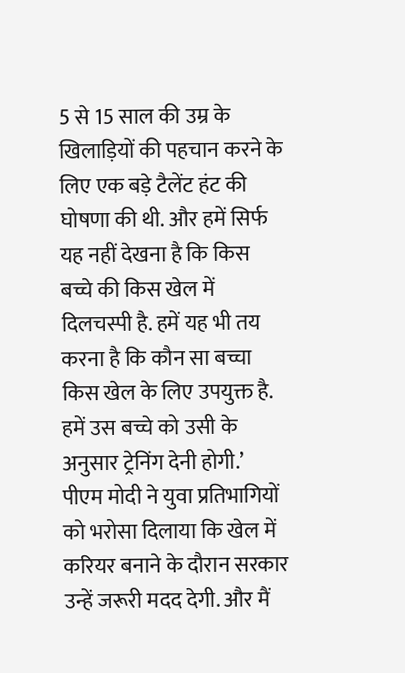5 से 15 साल की उम्र के खिलाड़ियों की पहचान करने के लिए एक बड़े टैलेंट हंट की घोषणा की थी. और हमें सिर्फ यह नहीं देखना है कि किस बच्चे की किस खेल में दिलचस्पी है. हमें यह भी तय करना है कि कौन सा बच्चा किस खेल के लिए उपयुक्त है. हमें उस बच्चे को उसी के अनुसार ट्रेनिंग देनी होगी.’
पीएम मोदी ने युवा प्रतिभागियों को भरोसा दिलाया कि खेल में करियर बनाने के दौरान सरकार उन्हें जरूरी मदद देगी. और मैं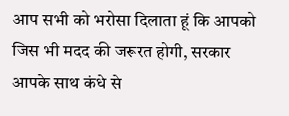आप सभी को भरोसा दिलाता हूं कि आपको जिस भी मदद की जरूरत होगी, सरकार आपके साथ कंधे से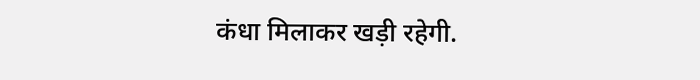कंधा मिलाकर खड़ी रहेगी.